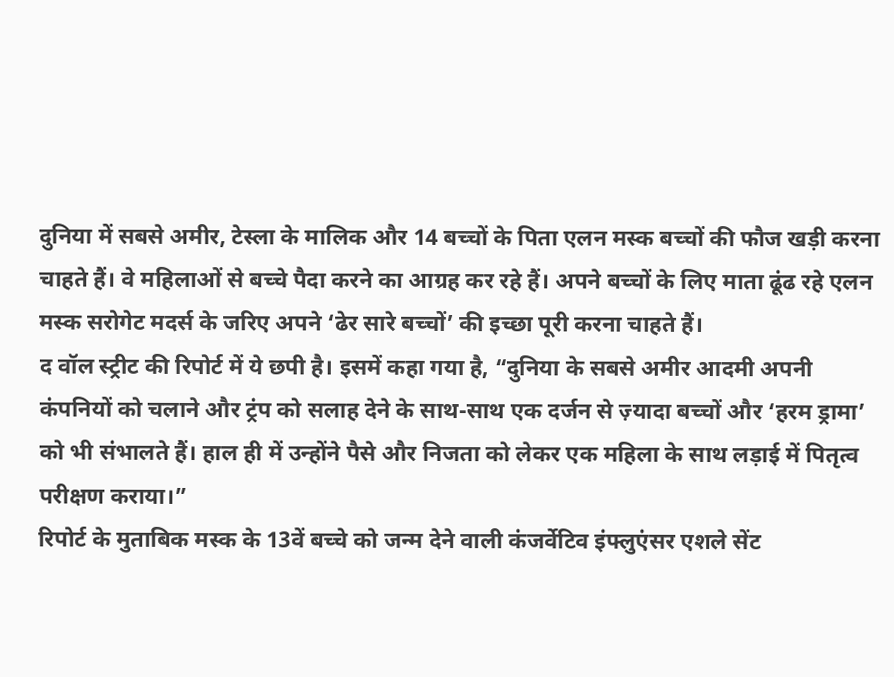दुनिया में सबसे अमीर, टेस्ला के मालिक और 14 बच्चों के पिता एलन मस्क बच्चों की फौज खड़ी करना चाहते हैं। वे महिलाओं से बच्चे पैदा करने का आग्रह कर रहे हैं। अपने बच्चों के लिए माता ढूंढ रहे एलन मस्क सरोगेट मदर्स के जरिए अपने ‘ढेर सारे बच्चों’ की इच्छा पूरी करना चाहते हैं।
द वॉल स्ट्रीट की रिपोर्ट में ये छपी है। इसमें कहा गया है, “दुनिया के सबसे अमीर आदमी अपनी कंपनियों को चलाने और ट्रंप को सलाह देने के साथ-साथ एक दर्जन से ज़्यादा बच्चों और ‘हरम ड्रामा’ को भी संभालते हैं। हाल ही में उन्होंने पैसे और निजता को लेकर एक महिला के साथ लड़ाई में पितृत्व परीक्षण कराया।”
रिपोर्ट के मुताबिक मस्क के 13वें बच्चे को जन्म देने वाली कंजर्वेटिव इंफ्लुएंसर एशले सेंट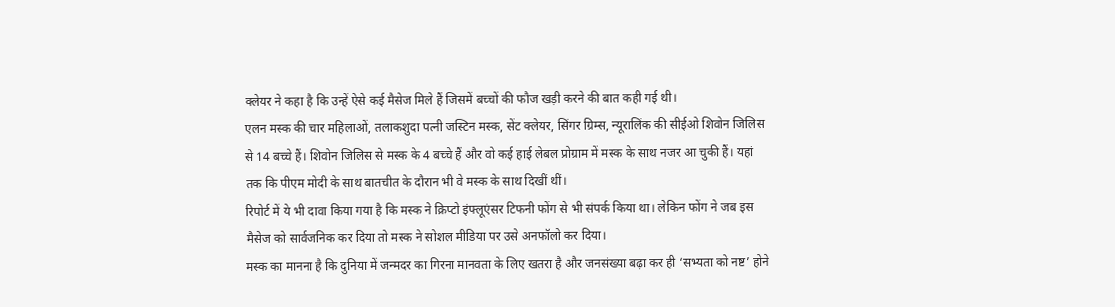क्लेयर ने कहा है कि उन्हें ऐसे कई मैसेज मिले हैं जिसमें बच्चों की फौज खड़ी करने की बात कही गई थी।
एलन मस्क की चार महिलाओं, तलाकशुदा पत्नी जस्टिन मस्क, सेंट क्लेयर, सिंगर ग्रिम्स, न्यूरालिंक की सीईओ शिवोन जिलिस से 14 बच्चे हैं। शिवोन जिलिस से मस्क के 4 बच्चे हैं और वो कई हाई लेबल प्रोग्राम में मस्क के साथ नजर आ चुकी हैं। यहां तक कि पीएम मोदी के साथ बातचीत के दौरान भी वे मस्क के साथ दिखीं थीं।
रिपोर्ट में ये भी दावा किया गया है कि मस्क ने क्रिप्टो इंफ्लूएंसर टिफनी फोंग से भी संपर्क किया था। लेकिन फोंग ने जब इस मैसेज को सार्वजनिक कर दिया तो मस्क ने सोशल मीडिया पर उसे अनफॉलो कर दिया।
मस्क का मानना है कि दुनिया में जन्मदर का गिरना मानवता के लिए खतरा है और जनसंख्या बढ़ा कर ही ‘सभ्यता को नष्ट’ होने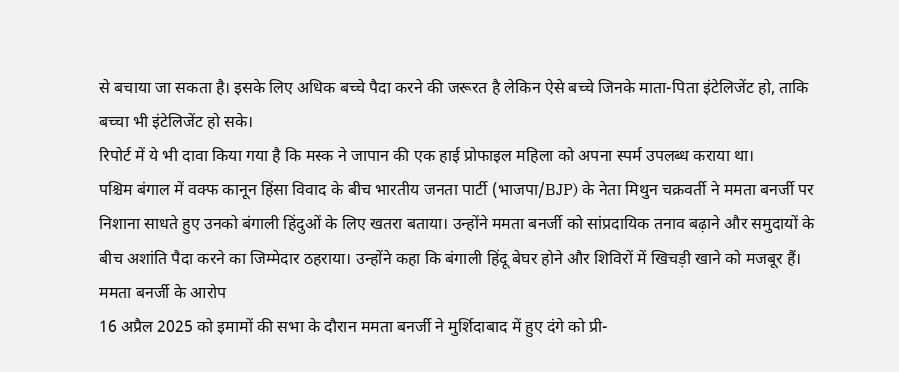से बचाया जा सकता है। इसके लिए अधिक बच्चे पैदा करने की जरूरत है लेकिन ऐसे बच्चे जिनके माता-पिता इंटेलिजेंट हो, ताकि बच्चा भी इंटेलिजेंट हो सके।
रिपोर्ट में ये भी दावा किया गया है कि मस्क ने जापान की एक हाई प्रोफाइल महिला को अपना स्पर्म उपलब्ध कराया था।
पश्चिम बंगाल में वक्फ कानून हिंसा विवाद के बीच भारतीय जनता पार्टी (भाजपा/BJP) के नेता मिथुन चक्रवर्ती ने ममता बनर्जी पर निशाना साधते हुए उनको बंगाली हिंदुओं के लिए खतरा बताया। उन्होंने ममता बनर्जी को सांप्रदायिक तनाव बढ़ाने और समुदायों के बीच अशांति पैदा करने का जिम्मेदार ठहराया। उन्होंने कहा कि बंगाली हिंदू बेघर होने और शिविरों में खिचड़ी खाने को मजबूर हैं।
ममता बनर्जी के आरोप
16 अप्रैल 2025 को इमामों की सभा के दौरान ममता बनर्जी ने मुर्शिदाबाद में हुए दंगे को प्री-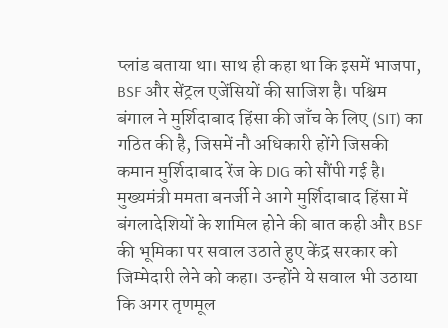प्लांड बताया था। साथ ही कहा था कि इसमें भाजपा, BSF और सेंट्रल एजेंसियों की साजिश है। पश्चिम बंगाल ने मुर्शिदाबाद हिंसा की जाँच के लिए (SIT) का गठित की है, जिसमें नौ अधिकारी होंगे जिसकी कमान मुर्शिदाबाद रेंज के DIG को सौंपी गई है।
मुख्यमंत्री ममता बनर्जी ने आगे मुर्शिदाबाद हिंसा में बंगलादेशियों के शामिल होने की बात कही और BSF की भूमिका पर सवाल उठाते हुए केंद्र सरकार को जिम्मेदारी लेने को कहा। उन्होंने ये सवाल भी उठाया कि अगर तृणमूल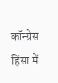कॉन्ग्रेस हिंसा में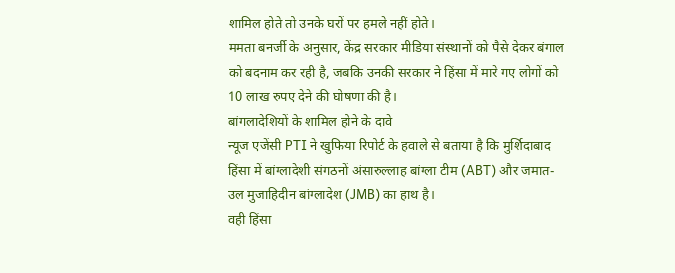शामिल होते तो उनके घरों पर हमले नहीं होते।
ममता बनर्जी के अनुसार, केंद्र सरकार मीडिया संस्थानों को पैसे देकर बंगाल को बदनाम कर रही है, जबकि उनकी सरकार ने हिंसा में मारे गए लोगों को 10 लाख रुपए देने की घोषणा की है।
बांगलादेशियों के शामिल होने के दावे
न्यूज एजेंसी PTI ने खुफिया रिपोर्ट के हवाले से बताया है कि मुर्शिदाबाद हिंसा में बांग्लादेशी संगठनों अंसारुल्लाह बांग्ला टीम (ABT) और जमात-उल मुजाहिदीन बांग्लादेश (JMB) का हाथ है।
वही हिंसा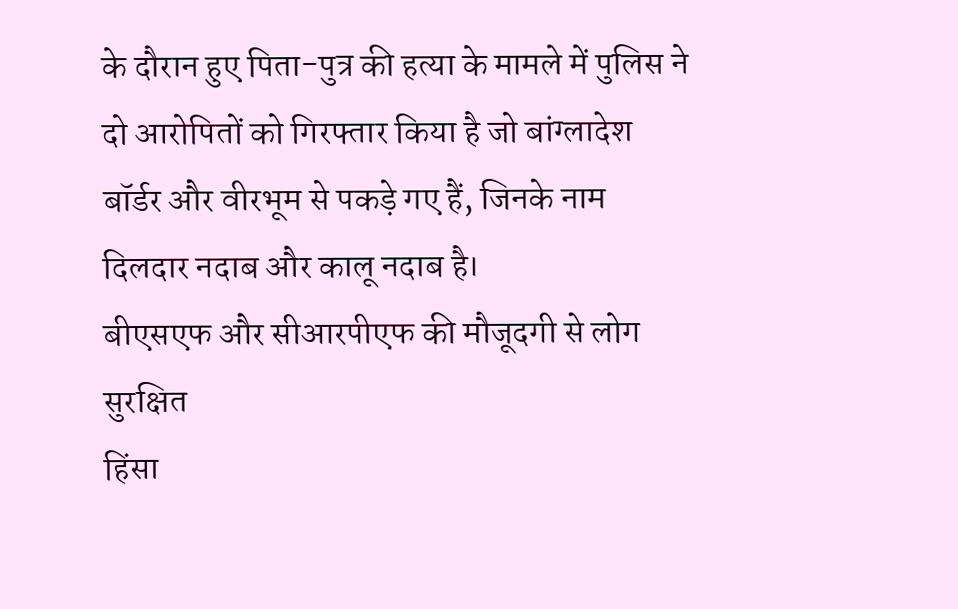के दौरान हुए पिता-पुत्र की हत्या के मामले में पुलिस ने दो आरोपितों को गिरफ्तार किया है जो बांग्लादेश बॉर्डर और वीरभूम से पकड़े गए हैं, जिनके नाम दिलदार नदाब और कालू नदाब है।
बीएसएफ और सीआरपीएफ की मौजूदगी से लोग सुरक्षित
हिंसा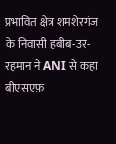प्रभावित क्षेत्र शमशेरगंज के निवासी हबीब-उर-रहमान ने ANI से कहा बीएसएफ़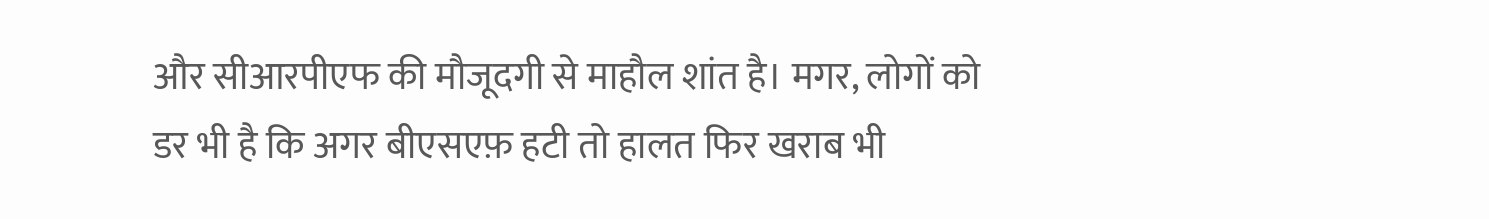और सीआरपीएफ की मौजूदगी से माहौल शांत है। मगर, लोगों को डर भी है कि अगर बीएसएफ़ हटी तो हालत फिर खराब भी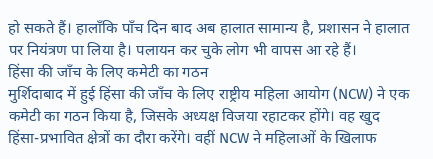हो सकते हैं। हालाँकि पाँच दिन बाद अब हालात सामान्य है, प्रशासन ने हालात पर नियंत्रण पा लिया है। पलायन कर चुके लोग भी वापस आ रहे हैं।
हिंसा की जाँच के लिए कमेटी का गठन
मुर्शिदाबाद में हुई हिंसा की जाँच के लिए राष्ट्रीय महिला आयोग (NCW) ने एक कमेटी का गठन किया है, जिसके अध्यक्ष विजया रहाटकर होंगे। वह खुद हिंसा-प्रभावित क्षेत्रों का दौरा करेंगे। वहीं NCW ने महिलाओं के खिलाफ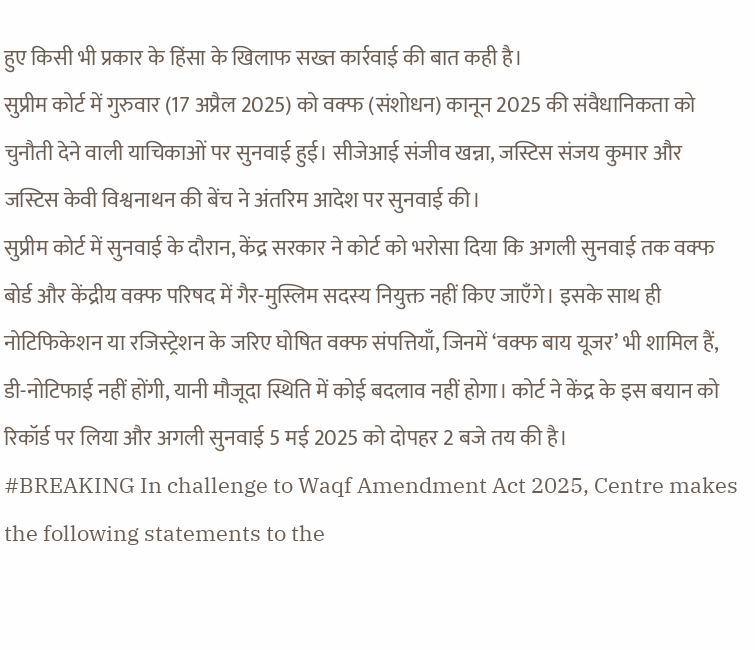हुए किसी भी प्रकार के हिंसा के खिलाफ सख्त कार्रवाई की बात कही है।
सुप्रीम कोर्ट में गुरुवार (17 अप्रैल 2025) को वक्फ (संशोधन) कानून 2025 की संवैधानिकता को चुनौती देने वाली याचिकाओं पर सुनवाई हुई। सीजेआई संजीव खन्ना, जस्टिस संजय कुमार और जस्टिस केवी विश्वनाथन की बेंच ने अंतरिम आदेश पर सुनवाई की।
सुप्रीम कोर्ट में सुनवाई के दौरान, केंद्र सरकार ने कोर्ट को भरोसा दिया कि अगली सुनवाई तक वक्फ बोर्ड और केंद्रीय वक्फ परिषद में गैर-मुस्लिम सदस्य नियुक्त नहीं किए जाएँगे। इसके साथ ही नोटिफिकेशन या रजिस्ट्रेशन के जरिए घोषित वक्फ संपत्तियाँ, जिनमें ‘वक्फ बाय यूजर’ भी शामिल हैं, डी-नोटिफाई नहीं होंगी, यानी मौजूदा स्थिति में कोई बदलाव नहीं होगा। कोर्ट ने केंद्र के इस बयान को रिकॉर्ड पर लिया और अगली सुनवाई 5 मई 2025 को दोपहर 2 बजे तय की है।
#BREAKING In challenge to Waqf Amendment Act 2025, Centre makes the following statements to the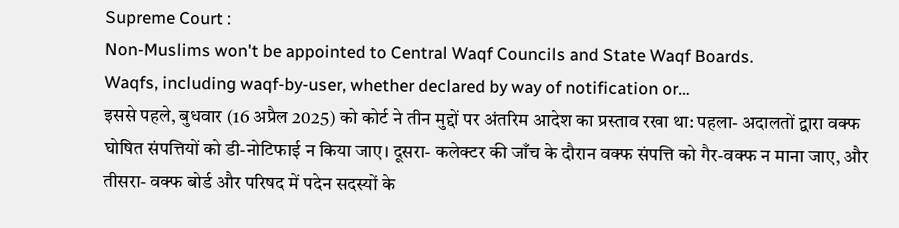Supreme Court :
Non-Muslims won't be appointed to Central Waqf Councils and State Waqf Boards.
Waqfs, including waqf-by-user, whether declared by way of notification or…
इससे पहले, बुधवार (16 अप्रैल 2025) को कोर्ट ने तीन मुद्दों पर अंतरिम आदेश का प्रस्ताव रखा था: पहला- अदालतों द्वारा वक्फ घोषित संपत्तियों को डी-नोटिफाई न किया जाए। दूसरा- कलेक्टर की जाँच के दौरान वक्फ संपत्ति को गैर-वक्फ न माना जाए, और तीसरा- वक्फ बोर्ड और परिषद में पदेन सदस्यों के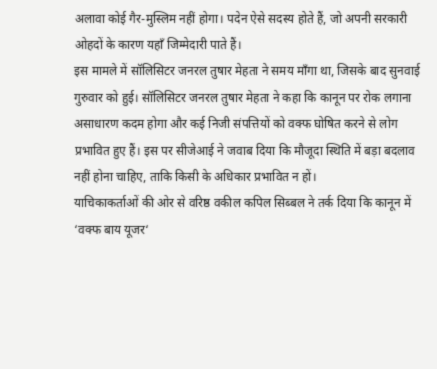अलावा कोई गैर-मुस्लिम नहीं होगा। पदेन ऐसे सदस्य होते हैं, जो अपनी सरकारी ओहदों के कारण यहाँ जिम्मेदारी पाते हैं।
इस मामले में सॉलिसिटर जनरल तुषार मेहता ने समय माँगा था, जिसके बाद सुनवाई गुरुवार को हुई। सॉलिसिटर जनरल तुषार मेहता ने कहा कि कानून पर रोक लगाना असाधारण कदम होगा और कई निजी संपत्तियों को वक्फ घोषित करने से लोग प्रभावित हुए हैं। इस पर सीजेआई ने जवाब दिया कि मौजूदा स्थिति में बड़ा बदलाव नहीं होना चाहिए, ताकि किसी के अधिकार प्रभावित न हों।
याचिकाकर्ताओं की ओर से वरिष्ठ वकील कपिल सिब्बल ने तर्क दिया कि कानून में ‘वक्फ बाय यूजर‘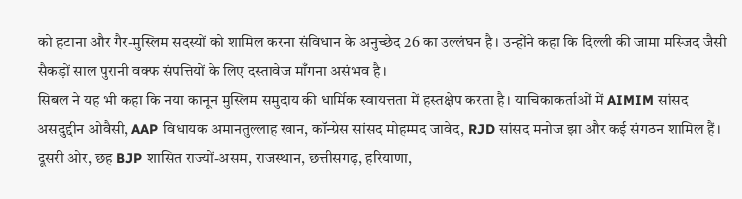को हटाना और गैर-मुस्लिम सदस्यों को शामिल करना संविधान के अनुच्छेद 26 का उल्लंघन है। उन्होंने कहा कि दिल्ली की जामा मस्जिद जैसी सैकड़ों साल पुरानी वक्फ संपत्तियों के लिए दस्तावेज माँगना असंभव है।
सिबल ने यह भी कहा कि नया कानून मुस्लिम समुदाय की धार्मिक स्वायत्तता में हस्तक्षेप करता है। याचिकाकर्ताओं में AIMIM सांसद असदुद्दीन ओवैसी, AAP विधायक अमानतुल्लाह खान, कॉन्ग्रेस सांसद मोहम्मद जावेद, RJD सांसद मनोज झा और कई संगठन शामिल हैं। दूसरी ओर, छह BJP शासित राज्यों-असम, राजस्थान, छत्तीसगढ़, हरियाणा,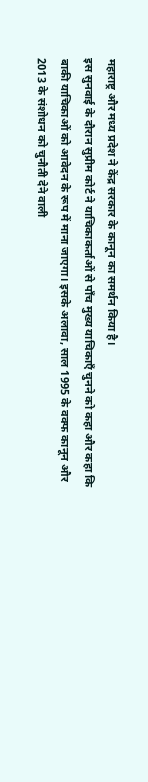महाराष्ट्र और मध्य प्रदेश ने केंद्र सरकार के कानून का समर्थन किया है।
इस सुनवाई के दौरान सुप्रीम कोर्ट ने याचिकाकर्ताओं से पाँच मुख्य याचिकाएँ चुनने को कहा और कहा कि बाकी याचिकाओं को आवेदन के रूप में माना जाएगा। इसके अलावा, साल 1995 के वक्फ कानून और 2013 के संशोधन को चुनौती देने वाली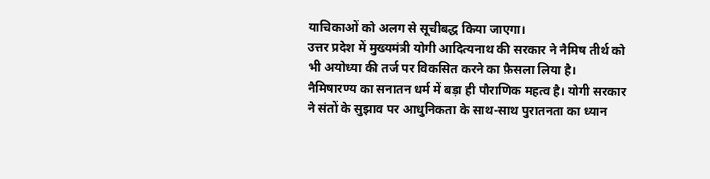याचिकाओं को अलग से सूचीबद्ध किया जाएगा।
उत्तर प्रदेश में मुख्यमंत्री योगी आदित्यनाथ की सरकार ने नैमिष तीर्थ को भी अयोध्या की तर्ज पर विकसित करने का फ़ैसला लिया है। नैमिषारण्य का सनातन धर्म में बड़ा ही पौराणिक महत्व है। योगी सरकार ने संतों के सुझाव पर आधुनिकता के साथ-साथ पुरातनता का ध्यान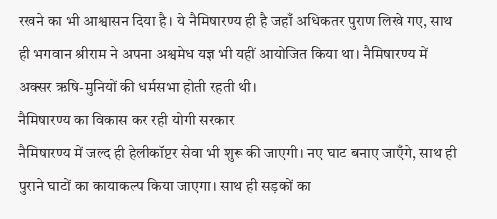रखने का भी आश्वासन दिया है। ये नैमिषारण्य ही है जहाँ अधिकतर पुराण लिखे गए, साथ ही भगवान श्रीराम ने अपना अश्वमेध यज्ञ भी यहीं आयोजित किया था। नैमिषारण्य में अक्सर ऋषि-मुनियों की धर्मसभा होती रहती थी।
नैमिषारण्य का विकास कर रही योगी सरकार
नैमिषारण्य में जल्द ही हेलीकॉप्टर सेवा भी शुरू की जाएगी। नए घाट बनाए जाएँगे, साथ ही पुराने घाटों का कायाकल्प किया जाएगा। साथ ही सड़कों का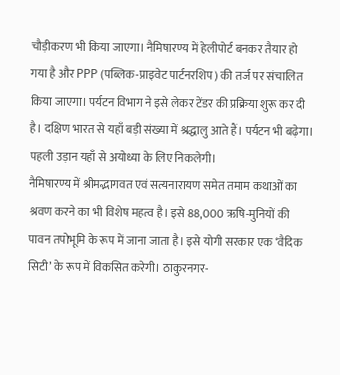चौड़ीकरण भी किया जाएगा। नैमिषारण्य में हेलीपोर्ट बनकर तैयार हो गया है और PPP (पब्लिक-प्राइवेट पार्टनरशिप) की तर्ज पर संचालित किया जाएगा। पर्यटन विभाग ने इसे लेकर टेंडर की प्रक्रिया शुरू कर दी है। दक्षिण भारत से यहाँ बड़ी संख्या में श्रद्धालु आते हैं। पर्यटन भी बढ़ेगा। पहली उड़ान यहाँ से अयोध्या के लिए निकलेगी।
नैमिषारण्य में श्रीमद्भागवत एवं सत्यनारायण समेत तमाम कथाओं का श्रवण करने का भी विशेष महत्व है। इसे 88,000 ऋषि-मुनियों की पावन तपोभूमि के रूप में जाना जाता है। इसे योगी सरकार एक ‘वैदिक सिटी’ के रूप में विकसित करेगी। ठाकुरनगर-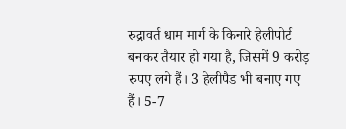रुद्रावर्त धाम मार्ग के किनारे हेलीपोर्ट बनकर तैयार हो गया है, जिसमें 9 करोड़ रुपए लगे हैं। 3 हेलीपैड भी बनाए गए हैं। 5-7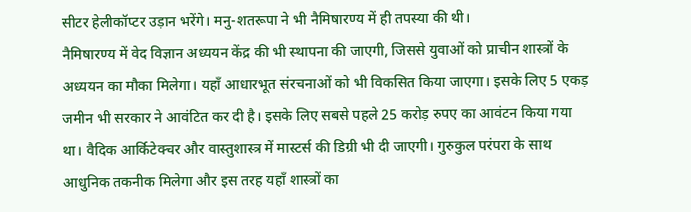सीटर हेलीकॉप्टर उड़ान भरेंगे। मनु-शतरूपा ने भी नैमिषारण्य में ही तपस्या की थी।
नैमिषारण्य में वेद विज्ञान अध्ययन केंद्र की भी स्थापना की जाएगी, जिससे युवाओं को प्राचीन शास्त्रों के अध्ययन का मौका मिलेगा। यहाँ आधारभूत संरचनाओं को भी विकसित किया जाएगा। इसके लिए 5 एकड़ जमीन भी सरकार ने आवंटित कर दी है। इसके लिए सबसे पहले 25 करोड़ रुपए का आवंटन किया गया था। वैदिक आर्किटेक्चर और वास्तुशास्त्र में मास्टर्स की डिग्री भी दी जाएगी। गुरुकुल परंपरा के साथ आधुनिक तकनीक मिलेगा और इस तरह यहाँ शास्त्रों का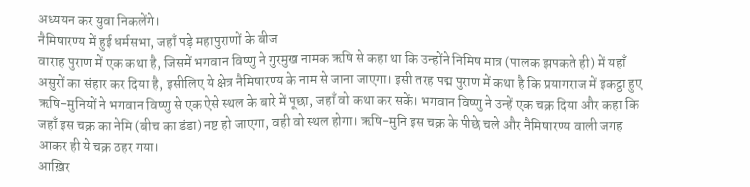अध्ययन कर युवा निकलेंगे।
नैमिषारण्य में हुई धर्मसभा, जहाँ पड़े महापुराणों के बीज
वाराह पुराण में एक कथा है, जिसमें भगवान विष्णु ने गुरमुख नामक ऋषि से कहा था कि उन्होंने निमिष मात्र (पालक झपकते ही) में यहाँ असुरों का संहार कर दिया है, इसीलिए ये क्षेत्र नैमिषारण्य के नाम से जाना जाएगा। इसी तरह पद्म पुराण में कथा है कि प्रयागराज में इकट्ठा हुए ऋषि-मुनियों ने भगवान विष्णु से एक ऐसे स्थल के बारे में पूछा, जहाँ वो कथा कर सकें। भगवान विष्णु ने उन्हें एक चक्र दिया और कहा कि जहाँ इस चक्र का नेमि (बीच का डंडा) नष्ट हो जाएगा, वही वो स्थल होगा। ऋषि-मुनि इस चक्र के पीछे चले और नैमिषारण्य वाली जगह आकर ही ये चक्र ठहर गया।
आख़िर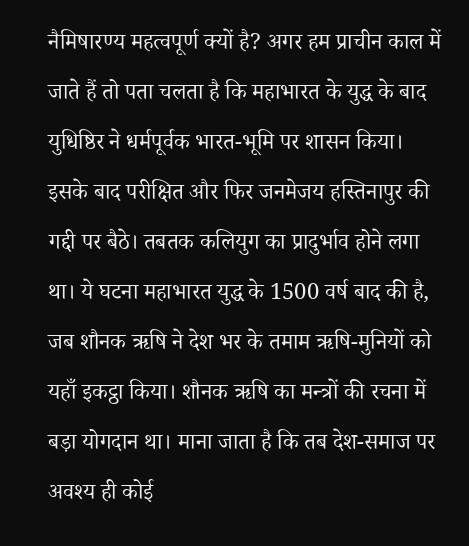नैमिषारण्य महत्वपूर्ण क्यों है? अगर हम प्राचीन काल में जाते हैं तो पता चलता है कि महाभारत के युद्ध के बाद युधिष्ठिर ने धर्मपूर्वक भारत-भूमि पर शासन किया। इसके बाद परीक्षित और फिर जनमेजय हस्तिनापुर की गद्दी पर बैठे। तबतक कलियुग का प्रादुर्भाव होने लगा था। ये घटना महाभारत युद्ध के 1500 वर्ष बाद की है, जब शौनक ऋषि ने देश भर के तमाम ऋषि-मुनियों को यहाँ इकट्ठा किया। शौनक ऋषि का मन्त्रों की रचना में बड़ा योगदान था। माना जाता है कि तब देश-समाज पर अवश्य ही कोई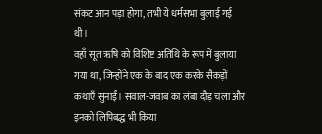संकट आन पड़ा होगा, तभी ये धर्मसभा बुलाई गई थी।
वहाँ सूत ऋषि को विशिष्ट अतिथि के रूप में बुलाया गया था, जिन्होंने एक के बाद एक करके सैकड़ों कथाएँ सुनाईं। सवाल-जवाब का लंबा दौड़ चला और इनको लिपिबद्ध भी किया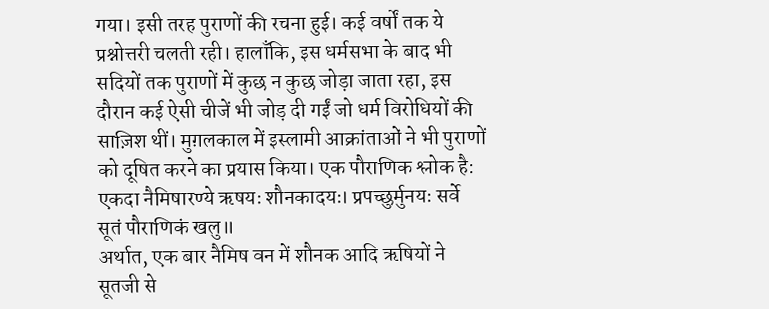गया। इसी तरह पुराणों की रचना हुई। कई वर्षों तक ये प्रश्नोत्तरी चलती रही। हालाँकि, इस धर्मसभा के बाद भी सदियों तक पुराणों में कुछ न कुछ जोड़ा जाता रहा, इस दौरान कई ऐसी चीजें भी जोड़ दी गईं जो धर्म विरोधियों की साज़िश थीं। मुग़लकाल में इस्लामी आक्रांताओं ने भी पुराणों को दूषित करने का प्रयास किया। एक पौराणिक श्लोक है:
एकदा नैमिषारण्ये ऋषयः शौनकादयः। प्रपच्छुर्मुनयः सर्वे सूतं पौराणिकं खलु॥
अर्थात, एक बार नैमिष वन में शौनक आदि ऋषियों ने सूतजी से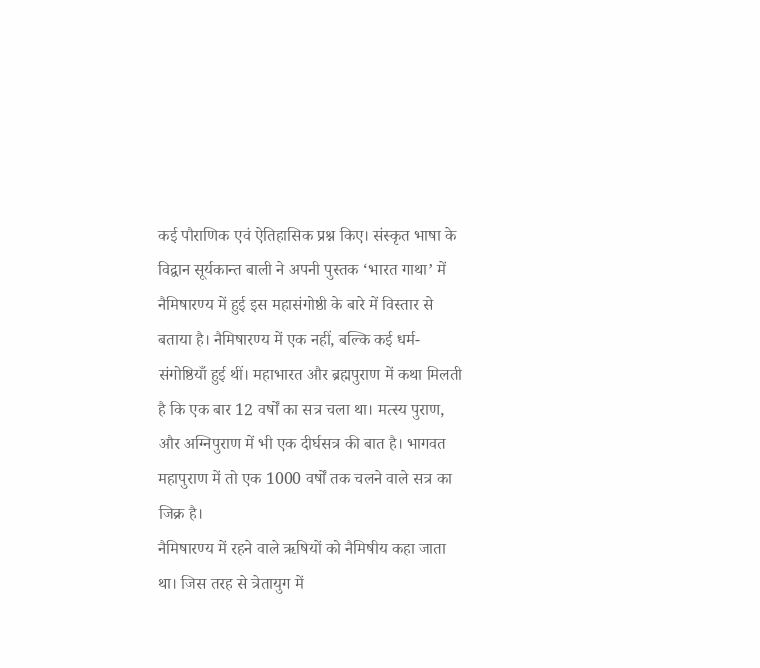कई पौराणिक एवं ऐतिहासिक प्रश्न किए। संस्कृत भाषा के विद्वान सूर्यकान्त बाली ने अपनी पुस्तक ‘भारत गाथा’ में नैमिषारण्य में हुई इस महासंगोष्ठी के बारे में विस्तार से बताया है। नैमिषारण्य में एक नहीं, बल्कि कई धर्म-संगोष्ठियाँ हुई थीं। महाभारत और ब्रह्मपुराण में कथा मिलती है कि एक बार 12 वर्षों का सत्र चला था। मत्स्य पुराण, और अग्निपुराण में भी एक दीर्घसत्र की बात है। भागवत महापुराण में तो एक 1000 वर्षों तक चलने वाले सत्र का जिक्र है।
नैमिषारण्य में रहने वाले ऋषियों को नैमिषीय कहा जाता था। जिस तरह से त्रेतायुग में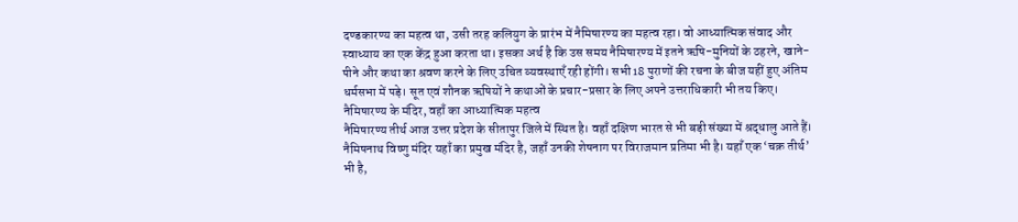दण्डकारण्य का महत्व था, उसी तरह कलियुग के प्रारंभ में नैमिषारण्य का महत्व रहा। वो आध्यात्मिक संवाद और स्वाध्याय का एक केंद्र हुआ करता था। इसका अर्थ है कि उस समय नैमिषारण्य में इतने ऋषि-मुनियों के ठहरने, खाने-पीने और कथा का श्रवण करने के लिए उचित व्यवस्थाएँ रही होंगी। सभी 18 पुराणों की रचना के बीज यहीं हुए अंतिम धर्मसभा में पड़े। सूत एवं शौनक ऋषियों ने कथाओं के प्रचार-प्रसार के लिए अपने उत्तराधिकारी भी तय किए।
नैमिषारण्य के मंदिर, वहाँ का आध्यात्मिक महत्व
नैमिषारण्य तीर्थ आज उत्तर प्रदेश के सीतापुर जिले में स्थित है। वहाँ दक्षिण भारत से भी बड़ी संख्या में श्रद्धालु आते हैं। नैमिषनाथ विष्णु मंदिर यहाँ का प्रमुख मंदिर है, जहाँ उनकी शेषनाग पर विराजमान प्रतिमा भी है। यहाँ एक ‘चक्र तीर्थ’ भी है,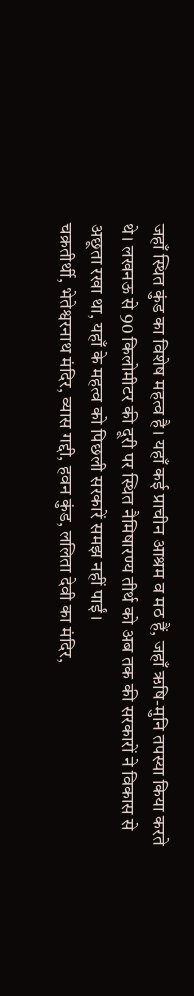जहाँ स्थित कुंड का विशेष महत्व है। यहाँ कई प्राचीन आश्रम व मठ हैं, जहाँ ऋषि-मुनि तपस्या किया करते थे। लखनऊ से 90 किलोमीटर की दूरी पर स्थित नैमिषारण्य तीर्थ को अब तक की सरकारों ने विकास से अछूता रखा था, यहाँ के महत्व को पिछली सरकारें समझ नहीं पाईं।
चक्रतीर्थी, भेतेश्वरनाथ मंदिर, व्यास गद्दी, हवन कुंड, ललिता देवी का मंदिर,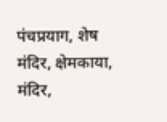पंचप्रयाग, शेष मंदिर, क्षेमकाया, मंदिर,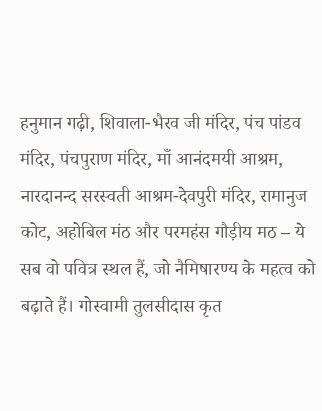हनुमान गढ़ी, शिवाला-भैरव जी मंदिर, पंच पांडव मंदिर, पंचपुराण मंदिर, माँ आनंदमयी आश्रम, नारदानन्द सरस्वती आश्रम-देवपुरी मंदिर, रामानुज कोट, अहोबिल मंठ और परमहंस गौड़ीय मठ – ये सब वो पवित्र स्थल हैं, जो नैमिषारण्य के महत्व को बढ़ाते हैं। गोस्वामी तुलसीदास कृत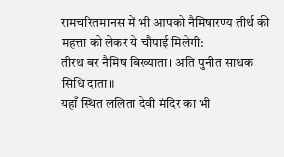रामचरितमानस में भी आपको नैमिषारण्य तीर्थ की महत्ता को लेकर ये चौपाई मिलेगी:
तीरथ बर नैमिष बिख्याता। अति पुनीत साधक सिधि दाता॥
यहाँ स्थित ललिता देवी मंदिर का भी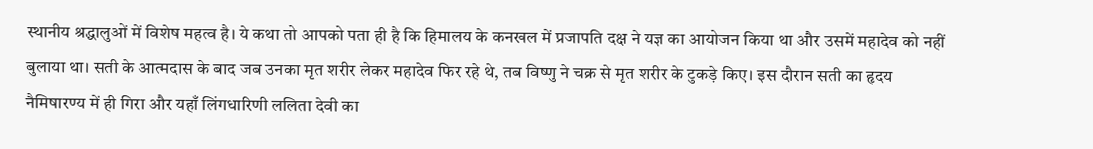स्थानीय श्रद्धालुओं में विशेष महत्व है। ये कथा तो आपको पता ही है कि हिमालय के कनखल में प्रजापति दक्ष ने यज्ञ का आयोजन किया था और उसमें महादेव को नहीं बुलाया था। सती के आत्मदास के बाद जब उनका मृत शरीर लेकर महादेव फिर रहे थे, तब विष्णु ने चक्र से मृत शरीर के टुकड़े किए। इस दौरान सती का हृदय नैमिषारण्य में ही गिरा और यहाँ लिंगधारिणी ललिता देवी का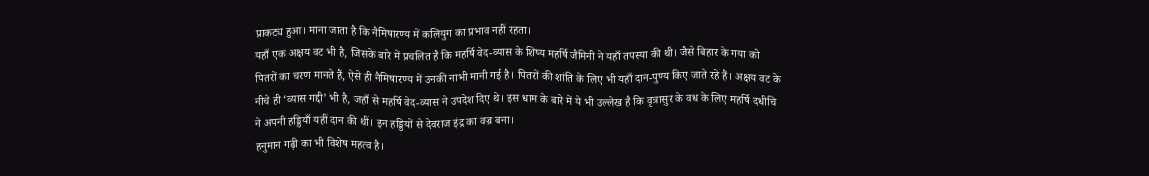प्राकट्य हुआ। माना जाता है कि नैमिषारण्य में कलियुग का प्रभाव नहीं रहता।
यहाँ एक अक्षय वट भी है, जिसके बारे में प्रचलित है कि महर्षि वेद-व्यास के शिष्य महर्षि जैमिनी ने यहाँ तपस्या की थी। जैसे बिहार के गया को पितरों का चरण मानते हैं, ऐसे ही नैमिषारण्य में उनकी नाभी मानी गई है। पितरों की शांति के लिए भी यहाँ दान-पुण्य किए जाते रहे हैं। अक्षय वट के नीचे ही ‘व्यास गद्दी’ भी है, जहाँ से महर्षि वेद-व्यास ने उपदेश दिए थे। इस धाम के बारे में ये भी उल्लेख है कि वृत्रासुर के वध के लिए महर्षि दधीचि ने अपनी हड्डियाँ यहीं दान की थीं। इन हड्डियों से देवराज इंद्र का वज्र बना।
हनुमान गढ़ी का भी विशेष महत्व है।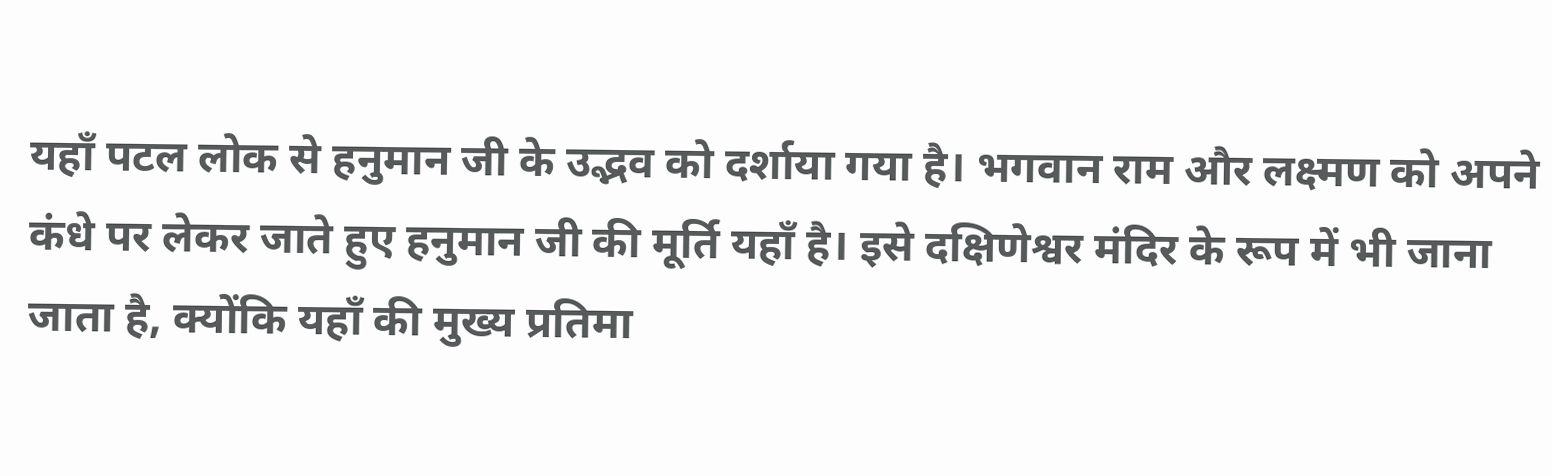यहाँ पटल लोक से हनुमान जी के उद्भव को दर्शाया गया है। भगवान राम और लक्ष्मण को अपने कंधे पर लेकर जाते हुए हनुमान जी की मूर्ति यहाँ है। इसे दक्षिणेश्वर मंदिर के रूप में भी जाना जाता है, क्योंकि यहाँ की मुख्य प्रतिमा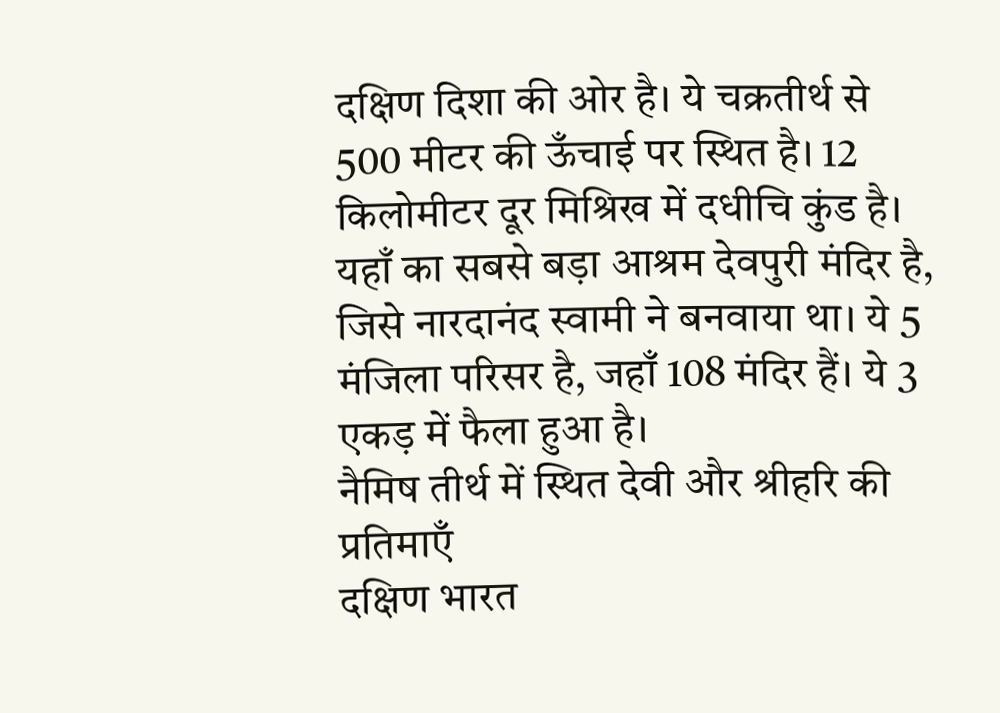दक्षिण दिशा की ओर है। ये चक्रतीर्थ से 500 मीटर की ऊँचाई पर स्थित है। 12 किलोमीटर दूर मिश्रिख में दधीचि कुंड है। यहाँ का सबसे बड़ा आश्रम देवपुरी मंदिर है, जिसे नारदानंद स्वामी ने बनवाया था। ये 5 मंजिला परिसर है, जहाँ 108 मंदिर हैं। ये 3 एकड़ में फैला हुआ है।
नैमिष तीर्थ में स्थित देवी और श्रीहरि की प्रतिमाएँ
दक्षिण भारत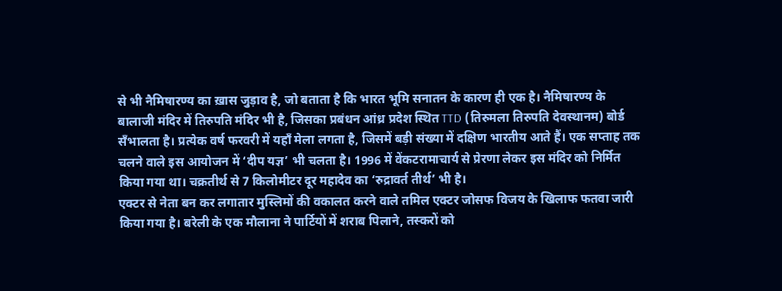से भी नैमिषारण्य का ख़ास जुड़ाव है, जो बताता है कि भारत भूमि सनातन के कारण ही एक है। नैमिषारण्य के बालाजी मंदिर में तिरुपति मंदिर भी है, जिसका प्रबंधन आंध्र प्रदेश स्थित TTD (तिरुमला तिरुपति देवस्थानम) बोर्ड सँभालता है। प्रत्येक वर्ष फरवरी में यहाँ मेला लगता है, जिसमें बड़ी संख्या में दक्षिण भारतीय आते हैं। एक सप्ताह तक चलने वाले इस आयोजन में ‘दीप यज्ञ’ भी चलता है। 1996 में वेंकटरामाचार्य से प्रेरणा लेकर इस मंदिर को निर्मित किया गया था। चक्रतीर्थ से 7 किलोमीटर दूर महादेव का ‘रुद्रावर्त तीर्थ’ भी है।
एक्टर से नेता बन कर लगातार मुस्लिमों की वकालत करने वाले तमिल एक्टर जोसफ विजय के खिलाफ फतवा जारी किया गया है। बरेली के एक मौलाना ने पार्टियों में शराब पिलाने, तस्करों को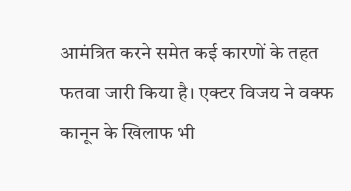आमंत्रित करने समेत कई कारणों के तहत फतवा जारी किया है। एक्टर विजय ने वक्फ कानून के खिलाफ भी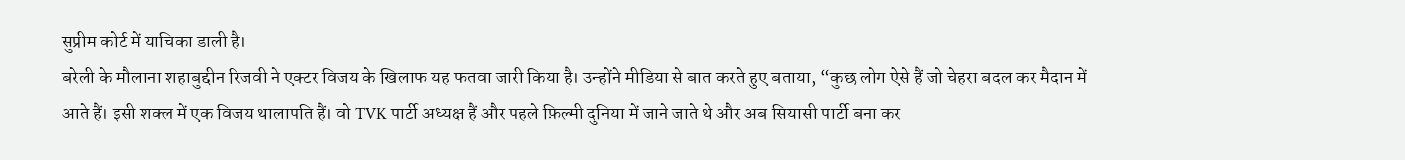सुप्रीम कोर्ट में याचिका डाली है।
बरेली के मौलाना शहाबुद्दीन रिजवी ने एक्टर विजय के खिलाफ यह फतवा जारी किया है। उन्होंने मीडिया से बात करते हुए बताया, “कुछ लोग ऐसे हैं जो चेहरा बदल कर मैदान में आते हैं। इसी शक्ल में एक विजय थालापति हैं। वो TVK पार्टी अध्यक्ष हैं और पहले फ़िल्मी दुनिया में जाने जाते थे और अब सियासी पार्टी बना कर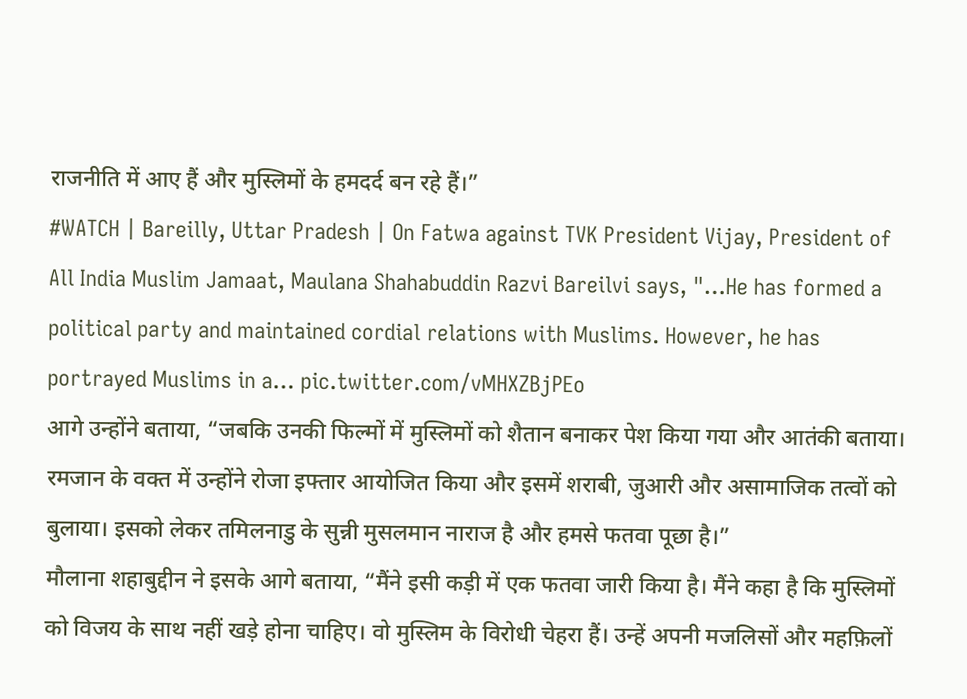राजनीति में आए हैं और मुस्लिमों के हमदर्द बन रहे हैं।”
#WATCH | Bareilly, Uttar Pradesh | On Fatwa against TVK President Vijay, President of All India Muslim Jamaat, Maulana Shahabuddin Razvi Bareilvi says, "…He has formed a political party and maintained cordial relations with Muslims. However, he has portrayed Muslims in a… pic.twitter.com/vMHXZBjPEo
आगे उन्होंने बताया, “जबकि उनकी फिल्मों में मुस्लिमों को शैतान बनाकर पेश किया गया और आतंकी बताया। रमजान के वक्त में उन्होंने रोजा इफ्तार आयोजित किया और इसमें शराबी, जुआरी और असामाजिक तत्वों को बुलाया। इसको लेकर तमिलनाडु के सुन्नी मुसलमान नाराज है और हमसे फतवा पूछा है।”
मौलाना शहाबुद्दीन ने इसके आगे बताया, “मैंने इसी कड़ी में एक फतवा जारी किया है। मैंने कहा है कि मुस्लिमों को विजय के साथ नहीं खड़े होना चाहिए। वो मुस्लिम के विरोधी चेहरा हैं। उन्हें अपनी मजलिसों और महफ़िलों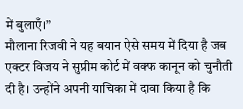में बुलाएँ।”
मौलाना रिजवी ने यह बयान ऐसे समय में दिया है जब एक्टर विजय ने सुप्रीम कोर्ट में वक्फ कानून को चुनौती दी है। उन्होंने अपनी याचिका में दावा किया है कि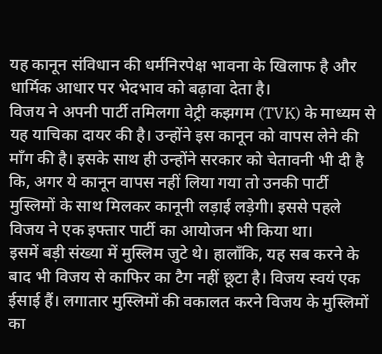यह कानून संविधान की धर्मनिरपेक्ष भावना के खिलाफ है और धार्मिक आधार पर भेदभाव को बढ़ावा देता है।
विजय ने अपनी पार्टी तमिलगा वेट्री कझगम (TVK) के माध्यम से यह याचिका दायर की है। उन्होंने इस कानून को वापस लेने की माँग की है। इसके साथ ही उन्होंने सरकार को चेतावनी भी दी है कि, अगर ये कानून वापस नहीं लिया गया तो उनकी पार्टी मुस्लिमों के साथ मिलकर कानूनी लड़ाई लड़ेगी। इससे पहले विजय ने एक इफ्तार पार्टी का आयोजन भी किया था।
इसमें बड़ी संख्या में मुस्लिम जुटे थे। हालाँकि, यह सब करने के बाद भी विजय से काफिर का टैग नहीं छूटा है। विजय स्वयं एक ईसाई हैं। लगातार मुस्लिमों की वकालत करने विजय के मुस्लिमों का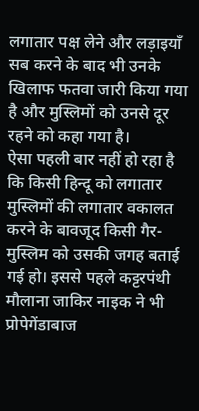लगातार पक्ष लेने और लड़ाइयाँ सब करने के बाद भी उनके खिलाफ फतवा जारी किया गया है और मुस्लिमों को उनसे दूर रहने को कहा गया है।
ऐसा पहली बार नहीं हो रहा है कि किसी हिन्दू को लगातार मुस्लिमों की लगातार वकालत करने के बावजूद किसी गैर-मुस्लिम को उसकी जगह बताई गई हो। इससे पहले कट्टरपंथी मौलाना जाकिर नाइक ने भी प्रोपेगेंडाबाज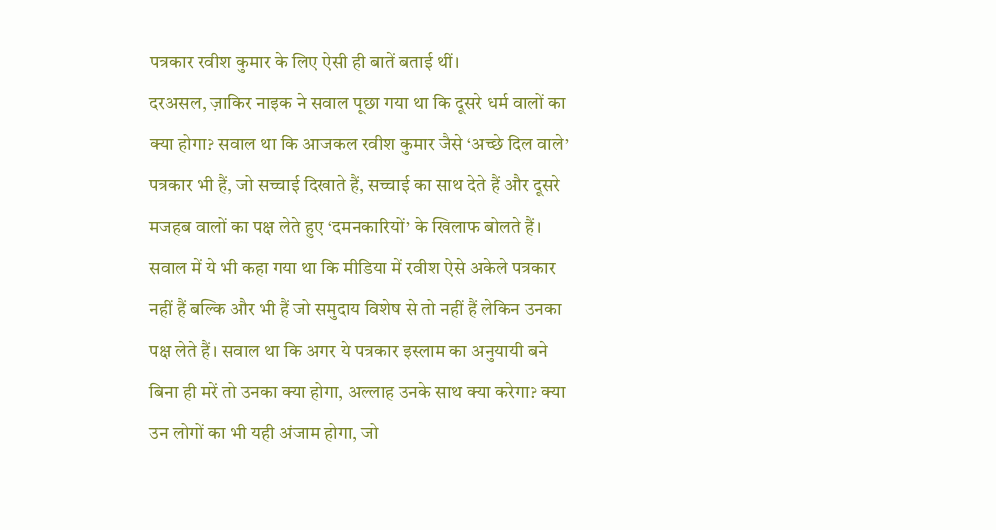पत्रकार रवीश कुमार के लिए ऐसी ही बातें बताई थीं।
दरअसल, ज़ाकिर नाइक ने सवाल पूछा गया था कि दूसरे धर्म वालों का क्या होगा? सवाल था कि आजकल रवीश कुमार जैसे ‘अच्छे दिल वाले’ पत्रकार भी हैं, जो सच्चाई दिखाते हैं, सच्चाई का साथ देते हैं और दूसरे मजहब वालों का पक्ष लेते हुए ‘दमनकारियों’ के खिलाफ बोलते हैं।
सवाल में ये भी कहा गया था कि मीडिया में रवीश ऐसे अकेले पत्रकार नहीं हैं बल्कि और भी हैं जो समुदाय विशेष से तो नहीं हैं लेकिन उनका पक्ष लेते हैं। सवाल था कि अगर ये पत्रकार इस्लाम का अनुयायी बने बिना ही मरें तो उनका क्या होगा, अल्लाह उनके साथ क्या करेगा? क्या उन लोगों का भी यही अंजाम होगा, जो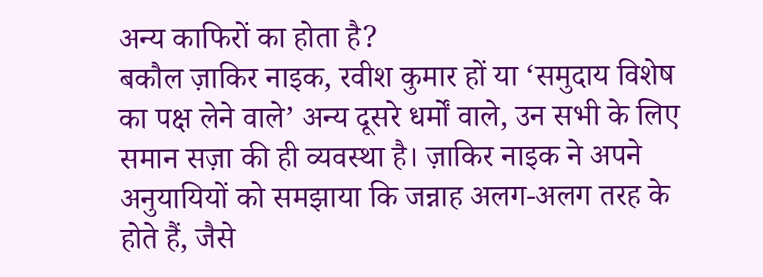अन्य काफिरों का होता है?
बकौल ज़ाकिर नाइक, रवीश कुमार हों या ‘समुदाय विशेष का पक्ष लेने वाले’ अन्य दूसरे धर्मों वाले, उन सभी के लिए समान सज़ा की ही व्यवस्था है। ज़ाकिर नाइक ने अपने अनुयायियों को समझाया कि जन्नाह अलग-अलग तरह के होते हैं, जैसे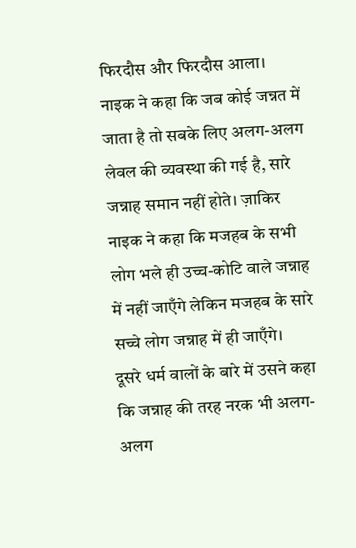फिरदौस और फिरदौस आला।
नाइक ने कहा कि जब कोई जन्नत में जाता है तो सबके लिए अलग-अलग लेवल की व्यवस्था की गई है, सारे जन्नाह समान नहीं होते। ज़ाकिर नाइक ने कहा कि मजहब के सभी लोग भले ही उच्च-कोटि वाले जन्नाह में नहीं जाएँगे लेकिन मजहब के सारे सच्चे लोग जन्नाह में ही जाएँगे।
दूसरे धर्म वालों के बारे में उसने कहा कि जन्नाह की तरह नरक भी अलग-अलग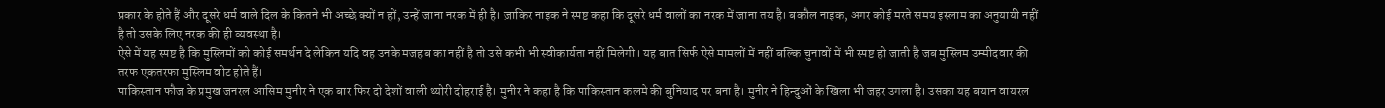प्रकार के होते हैं और दूसरे धर्म वाले दिल के कितने भी अच्छे क्यों न हों, उन्हें जाना नरक में ही है। ज़ाकिर नाइक ने स्पष्ट कहा कि दूसरे धर्म वालों का नरक में जाना तय है। बकौल नाइक, अगर कोई मरते समय इस्लाम का अनुयायी नहीं है तो उसके लिए नरक की ही व्यवस्था है।
ऐसे में यह स्पष्ट है कि मुस्लिमों को कोई समर्थन दे लेकिन यदि वह उनके मजहब का नहीं है तो उसे कभी भी स्वीकार्यता नहीं मिलेगी। यह बात सिर्फ ऐसे मामलों में नहीं बल्कि चुनावों में भी स्पष्ट हो जाती है जब मुस्लिम उम्मीदवार की तरफ एकतरफा मुस्लिम वोट होते हैं।
पाकिस्तान फौज के प्रमुख जनरल आसिम मुनीर ने एक बार फिर दो देशों वाली थ्योरी दोहराई है। मुनीर ने कहा है कि पाकिस्तान कलमे की बुनियाद पर बना है। मुनीर ने हिन्दुओं के खिला भी जहर उगला है। उसका यह बयान वायरल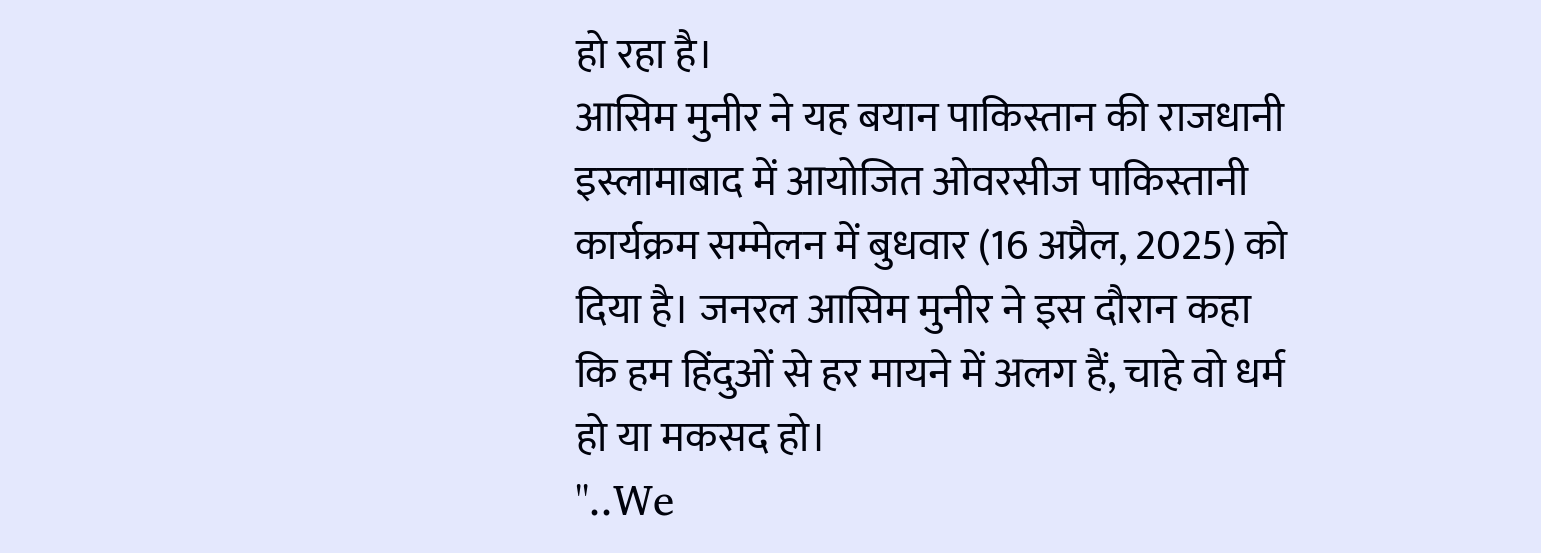हो रहा है।
आसिम मुनीर ने यह बयान पाकिस्तान की राजधानी इस्लामाबाद में आयोजित ओवरसीज पाकिस्तानी कार्यक्रम सम्मेलन में बुधवार (16 अप्रैल, 2025) को दिया है। जनरल आसिम मुनीर ने इस दौरान कहा कि हम हिंदुओं से हर मायने में अलग हैं, चाहे वो धर्म हो या मकसद हो।
"..We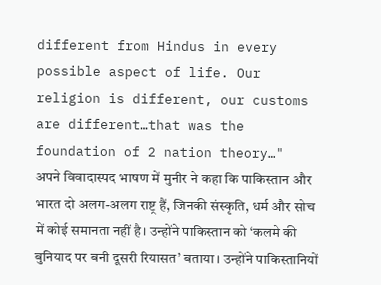different from Hindus in every possible aspect of life. Our religion is different, our customs are different…that was the foundation of 2 nation theory…"
अपने विवादास्पद भाषण में मुनीर ने कहा कि पाकिस्तान और भारत दो अलग-अलग राष्ट्र हैं, जिनकी संस्कृति, धर्म और सोच में कोई समानता नहीं है। उन्होंने पाकिस्तान को ‘कलमे की बुनियाद पर बनी दूसरी रियासत’ बताया। उन्होंने पाकिस्तानियों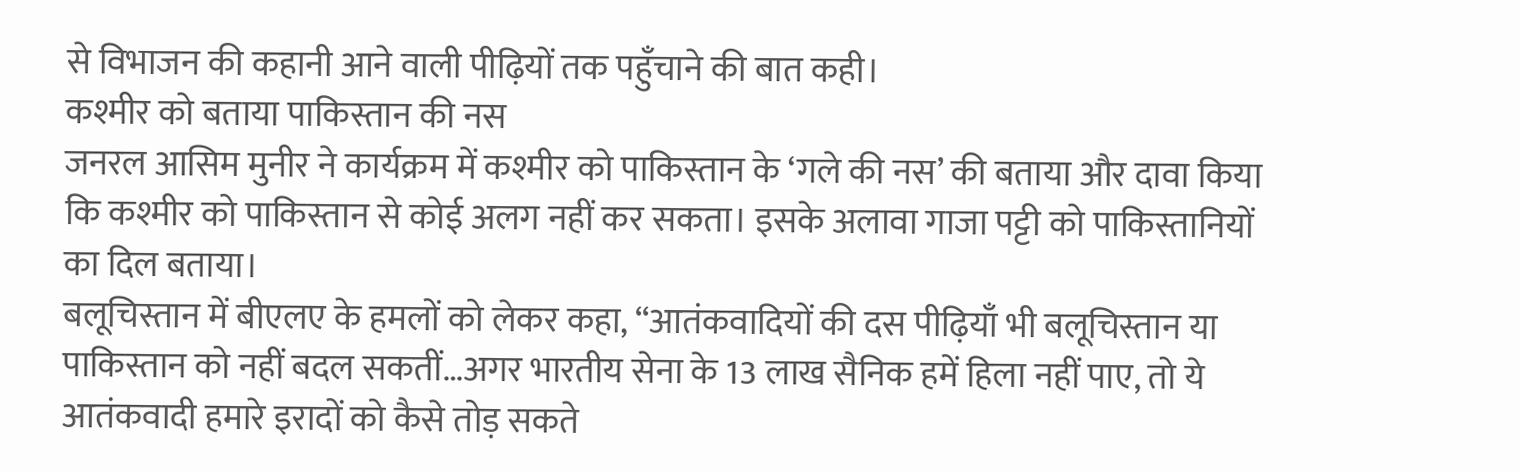से विभाजन की कहानी आने वाली पीढ़ियों तक पहुँचाने की बात कही।
कश्मीर को बताया पाकिस्तान की नस
जनरल आसिम मुनीर ने कार्यक्रम में कश्मीर को पाकिस्तान के ‘गले की नस’ की बताया और दावा किया कि कश्मीर को पाकिस्तान से कोई अलग नहीं कर सकता। इसके अलावा गाजा पट्टी को पाकिस्तानियों का दिल बताया।
बलूचिस्तान में बीएलए के हमलों को लेकर कहा, “आतंकवादियों की दस पीढ़ियाँ भी बलूचिस्तान या पाकिस्तान को नहीं बदल सकतीं…अगर भारतीय सेना के 13 लाख सैनिक हमें हिला नहीं पाए, तो ये आतंकवादी हमारे इरादों को कैसे तोड़ सकते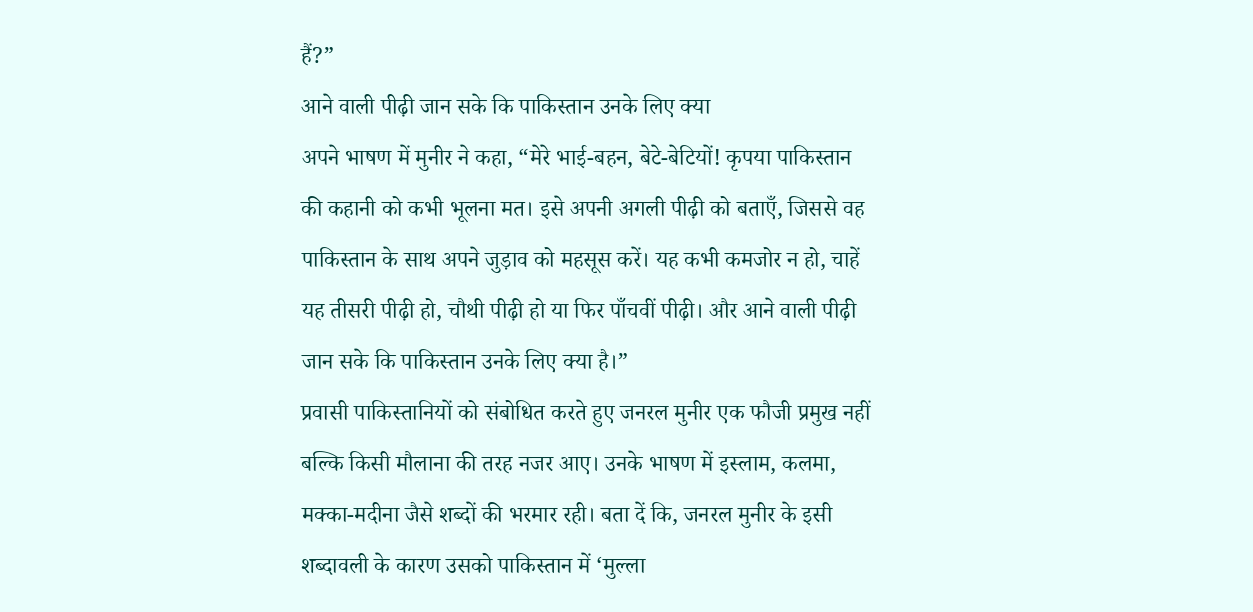हैं?”
आने वाली पीढ़ी जान सके कि पाकिस्तान उनके लिए क्या
अपने भाषण में मुनीर ने कहा, “मेरे भाई-बहन, बेटे-बेटियों! कृपया पाकिस्तान की कहानी को कभी भूलना मत। इसे अपनी अगली पीढ़ी को बताएँ, जिससे वह पाकिस्तान के साथ अपने जुड़ाव को महसूस करें। यह कभी कमजोर न हो, चाहें यह तीसरी पीढ़ी हो, चौथी पीढ़ी हो या फिर पाँचवीं पीढ़ी। और आने वाली पीढ़ी जान सके कि पाकिस्तान उनके लिए क्या है।”
प्रवासी पाकिस्तानियों को संबोधित करते हुए जनरल मुनीर एक फौजी प्रमुख नहीं बल्कि किसी मौलाना की तरह नजर आए। उनके भाषण में इस्लाम, कलमा, मक्का-मदीना जैसे शब्दों की भरमार रही। बता दें कि, जनरल मुनीर के इसी शब्दावली के कारण उसको पाकिस्तान में ‘मुल्ला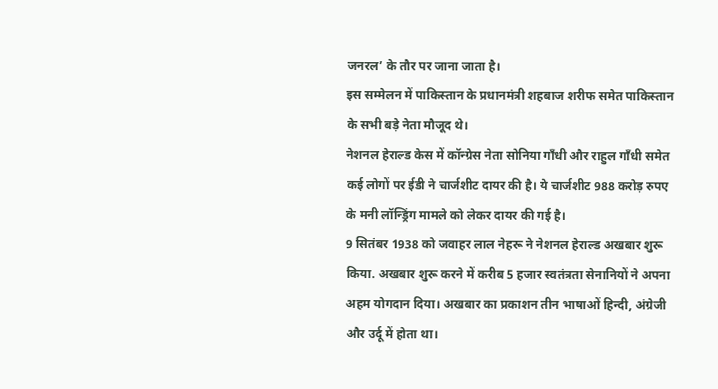जनरल’ के तौर पर जाना जाता है।
इस सम्मेलन में पाकिस्तान के प्रधानमंत्री शहबाज शरीफ समेत पाकिस्तान के सभी बड़े नेता मौजूद थे।
नेशनल हेराल्ड केस में कॉन्ग्रेस नेता सोनिया गाँधी और राहुल गाँधी समेत कई लोगों पर ईडी ने चार्जशीट दायर की है। ये चार्जशीट 988 करोड़ रुपए के मनी लॉन्ड्रिंग मामले को लेकर दायर की गई है।
9 सितंबर 1938 को जवाहर लाल नेहरू ने नेशनल हेराल्ड अखबार शुरू किया. अखबार शुरू करने में करीब 5 हजार स्वतंत्रता सेनानियों ने अपना अहम योगदान दिया। अखबार का प्रकाशन तीन भाषाओं हिन्दी, अंग्रेजी और उर्दू में होता था।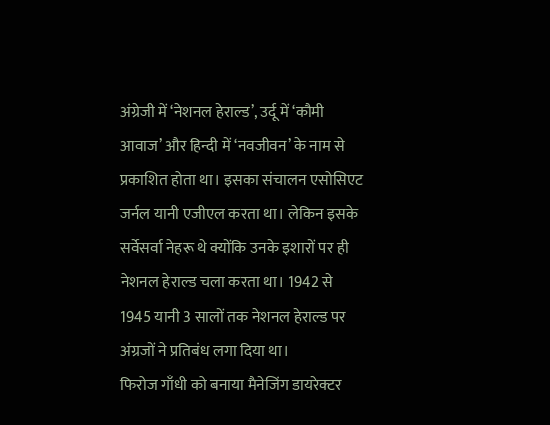अंग्रेजी में ‘नेशनल हेराल्ड’, उर्दू में ‘कौमी आवाज’ और हिन्दी में ‘नवजीवन’ के नाम से प्रकाशित होता था। इसका संचालन एसोसिएट जर्नल यानी एजीएल करता था। लेकिन इसके सर्वेसर्वा नेहरू थे क्योंकि उनके इशारों पर ही नेशनल हेराल्ड चला करता था। 1942 से 1945 यानी 3 सालों तक नेशनल हेराल्ड पर अंग्रजों ने प्रतिबंध लगा दिया था।
फिरोज गाँधी को बनाया मैनेजिंग डायरेक्टर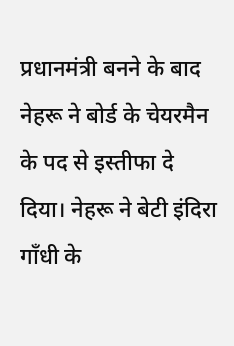प्रधानमंत्री बनने के बाद नेहरू ने बोर्ड के चेयरमैन के पद से इस्तीफा दे दिया। नेहरू ने बेटी इंदिरा गाँधी के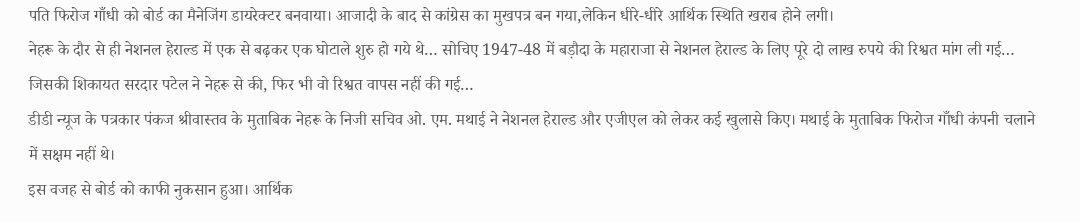पति फिरोज गाँधी को बोर्ड का मैनेजिंग डायरेक्टर बनवाया। आजादी के बाद से कांग्रेस का मुखपत्र बन गया,लेकिन धीरे-धीरे आर्थिक स्थिति खराब होने लगी।
नेहरू के दौर से ही नेशनल हेराल्ड में एक से बढ़कर एक घोटाले शुरु हो गये थे… सोचिए 1947-48 में बड़ौदा के महाराजा से नेशनल हेराल्ड के लिए पूरे दो लाख रुपये की रिश्वत मांग ली गई… जिसकी शिकायत सरदार पटेल ने नेहरू से की, फिर भी वो रिश्वत वापस नहीं की गई…
डीडी न्यूज के पत्रकार पंकज श्रीवास्तव के मुताबिक नेहरू के निजी सचिव ओ. एम. मथाई ने नेशनल हेराल्ड और एजीएल को लेकर कई खुलासे किए। मथाई के मुताबिक फिरोज गाँधी कंपनी चलाने में सक्षम नहीं थे।
इस वजह से बोर्ड को काफी नुकसान हुआ। आर्थिक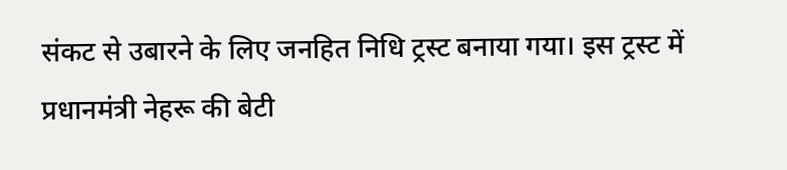संकट से उबारने के लिए जनहित निधि ट्रस्ट बनाया गया। इस ट्रस्ट में प्रधानमंत्री नेहरू की बेटी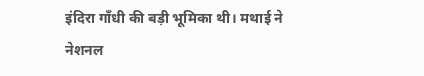इंदिरा गाँधी की बड़ी भूमिका थी। मथाई ने नेशनल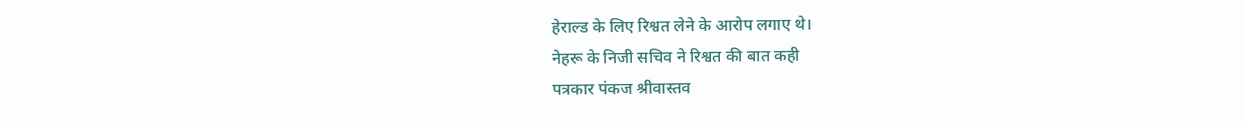हेराल्ड के लिए रिश्वत लेने के आरोप लगाए थे।
नेहरू के निजी सचिव ने रिश्वत की बात कही
पत्रकार पंकज श्रीवास्तव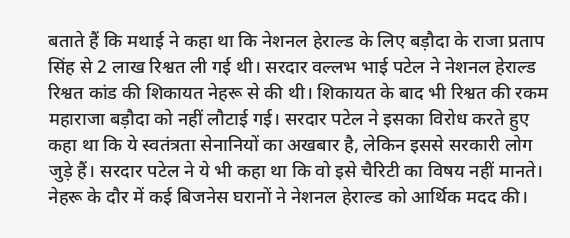बताते हैं कि मथाई ने कहा था कि नेशनल हेराल्ड के लिए बड़ौदा के राजा प्रताप सिंह से 2 लाख रिश्वत ली गई थी। सरदार वल्लभ भाई पटेल ने नेशनल हेराल्ड रिश्वत कांड की शिकायत नेहरू से की थी। शिकायत के बाद भी रिश्वत की रकम महाराजा बड़ौदा को नहीं लौटाई गई। सरदार पटेल ने इसका विरोध करते हुए कहा था कि ये स्वतंत्रता सेनानियों का अखबार है, लेकिन इससे सरकारी लोग जुड़े हैं। सरदार पटेल ने ये भी कहा था कि वो इसे चैरिटी का विषय नहीं मानते।
नेहरू के दौर में कई बिजनेस घरानों ने नेशनल हेराल्ड को आर्थिक मदद की।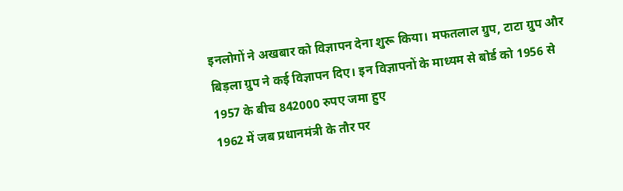इनलोगों ने अखबार को विज्ञापन देना शुरू किया। मफतलाल ग्रुप, टाटा ग्रुप और बिड़ला ग्रुप ने कई विज्ञापन दिए। इन विज्ञापनों के माध्यम से बोर्ड को 1956 से 1957 के बीच 842000 रुपए जमा हुए
1962 में जब प्रधानमंत्री के तौर पर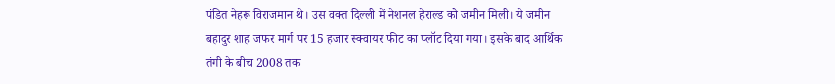पंडित नेहरू विराजमान थे। उस वक्त दिल्ली में नेशनल हेराल्ड को जमीन मिली। ये जमीन बहादुर शाह जफर मार्ग पर 15 हजार स्क्वायर फीट का प्लॉट दिया गया। इसके बाद आर्थिक तंगी के बीच 2008 तक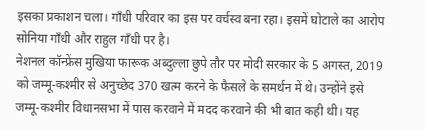इसका प्रकाशन चला। गाँधी परिवार का इस पर वर्चस्व बना रहा। इसमें घोटाले का आरोप सोनिया गाँधी और राहुल गाँधी पर है।
नेशनल कॉन्फ्रेंस मुखिया फारूक अब्दुल्ला छुपे तौर पर मोदी सरकार के 5 अगस्त, 2019 को जम्मू-कश्मीर से अनुच्छेद 370 खत्म करने के फैसले के समर्थन में थे। उन्होंने इसे जम्मू-कश्मीर विधानसभा में पास करवाने में मदद करवाने की भी बात कही थी। यह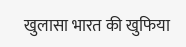खुलासा भारत की खुफिया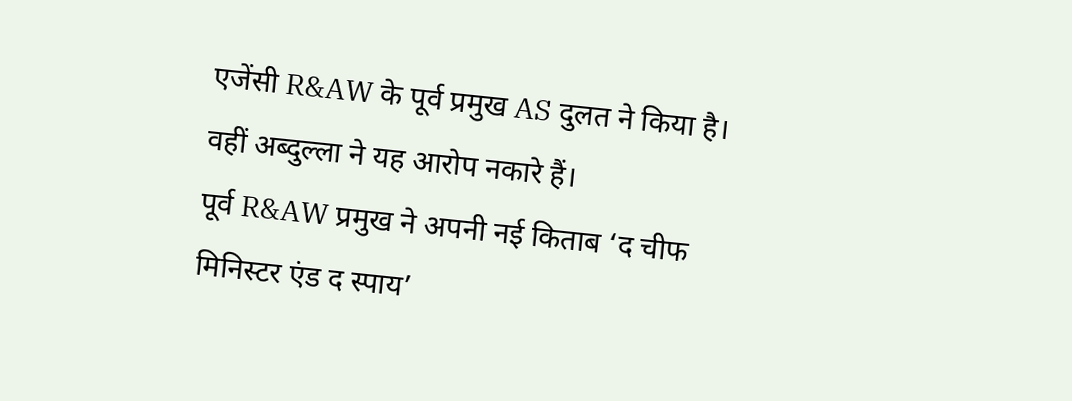एजेंसी R&AW के पूर्व प्रमुख AS दुलत ने किया है। वहीं अब्दुल्ला ने यह आरोप नकारे हैं।
पूर्व R&AW प्रमुख ने अपनी नई किताब ‘द चीफ मिनिस्टर एंड द स्पाय’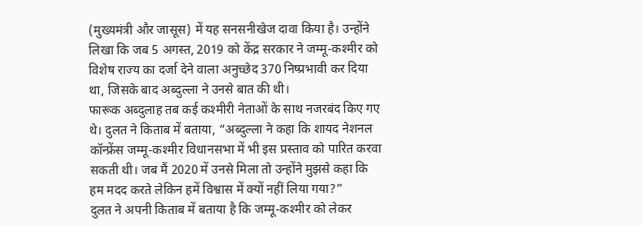(मुख्यमंत्री और जासूस) में यह सनसनीखेज दावा किया है। उन्होंने लिखा कि जब 5 अगस्त, 2019 को केंद्र सरकार ने जम्मू-कश्मीर को विशेष राज्य का दर्जा देने वाला अनुच्छेद 370 निष्प्रभावी कर दिया था, जिसके बाद अब्दुल्ला ने उनसे बात की थी।
फारूक अब्दुलाह तब कई कश्मीरी नेताओं के साथ नजरबंद किए गए थे। दुलत ने किताब में बताया, “अब्दुल्ला ने कहा कि शायद नेशनल कॉन्फ्रेंस जम्मू-कश्मीर विधानसभा में भी इस प्रस्ताव को पारित करवा सकती थी। जब मैं 2020 में उनसे मिला तो उन्होंने मुझसे कहा कि हम मदद करते लेकिन हमें विश्वास में क्यों नहीं लिया गया?”
दुलत ने अपनी किताब में बताया है कि जम्मू-कश्मीर को लेकर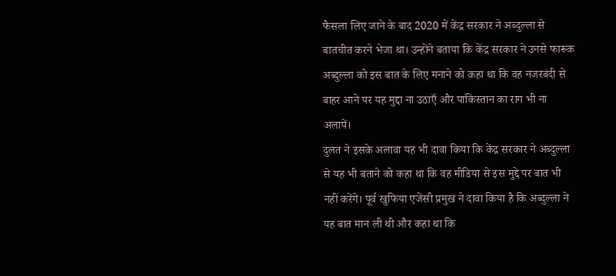फैसला लिए जाने के बाद 2020 में केंद्र सरकार ने अब्दुल्ला से बातचीत करने भेजा था। उन्होंने बताया कि केंद्र सरकार ने उनसे फारूक अब्दुल्ला को इस बात के लिए मनाने को कहा था कि वह नजरबंदी से बाहर आने पर यह मुद्दा ना उठाएँ और पाकिस्तान का राग भी ना अलापें।
दुलत ने इसके अलावा यह भी दावा किया कि केंद्र सरकार ने अब्दुल्ला से यह भी बताने को कहा था कि वह मीडिया से इस मुद्दे पर बात भी नहीं करेंगे। पूर्व खुफिया एजेंसी प्रमुख ने दावा किया है कि अब्दुल्ला ने यह बात मान ली थी और कहा था कि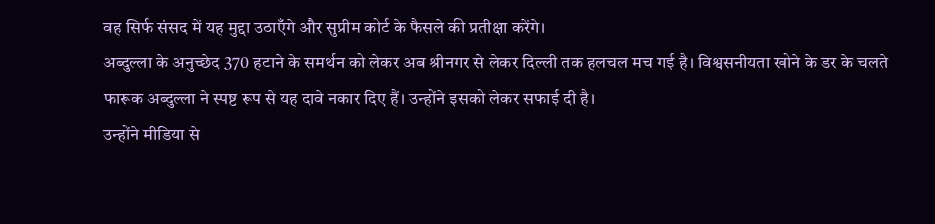वह सिर्फ संसद में यह मुद्दा उठाएँगे और सुप्रीम कोर्ट के फैसले की प्रतीक्षा करेंगे।
अब्दुल्ला के अनुच्छेद 370 हटाने के समर्थन को लेकर अब श्रीनगर से लेकर दिल्ली तक हलचल मच गई है। विश्वसनीयता खोने के डर के चलते फारूक अब्दुल्ला ने स्पष्ट रूप से यह दावे नकार दिए हैं। उन्होंने इसको लेकर सफाई दी है।
उन्होंने मीडिया से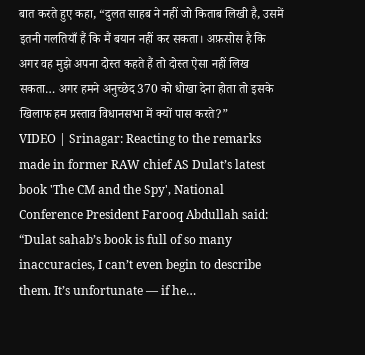बात करते हुए कहा, “दुलत साहब ने नहीं जो किताब लिखी है, उसमें इतनी गलतियाँ हैं कि मैं बयान नहीं कर सकता। अफ़सोस है कि अगर वह मुझे अपना दोस्त कहते हैं तो दोस्त ऐसा नहीं लिख सकता… अगर हमने अनुच्छेद 370 को धोखा देना होता तो इसके खिलाफ हम प्रस्ताव विधानसभा में क्यों पास करते?”
VIDEO | Srinagar: Reacting to the remarks made in former RAW chief AS Dulat’s latest book 'The CM and the Spy', National Conference President Farooq Abdullah said:
“Dulat sahab’s book is full of so many inaccuracies, I can’t even begin to describe them. It’s unfortunate — if he…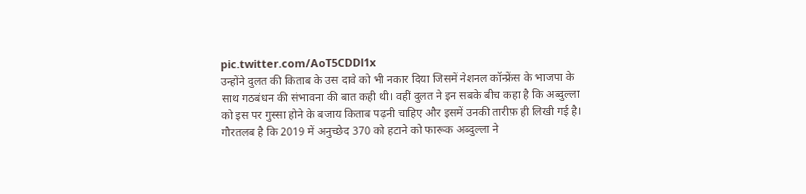pic.twitter.com/AoT5CDDl1x
उन्होंने दुलत की किताब के उस दावे को भी नकार दिया जिसमें नेशनल कॉन्फ्रेंस के भाजपा के साथ गठबंधन की संभावना की बात कही थी। वहीं दुलत ने इन सबके बीच कहा है कि अब्दुल्ला को इस पर गुस्सा होने के बजाय किताब पढ़नी चाहिए और इसमें उनकी तारीफ़ ही लिखी गई है।
गौरतलब है कि 2019 में अनुच्छेद 370 को हटाने को फारूक अब्दुल्ला ने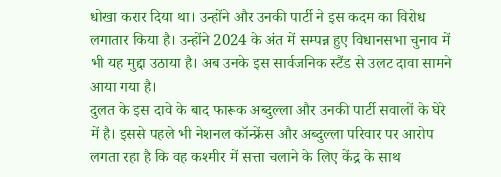धोखा करार दिया था। उन्होंने और उनकी पार्टी ने इस कदम का विरोध लगातार किया है। उन्होंने 2024 के अंत में सम्पन्न हुए विधानसभा चुनाव में भी यह मुद्दा उठाया है। अब उनके इस सार्वजनिक स्टैंड से उलट दावा सामने आया गया है।
दुलत के इस दावे के बाद फारूक अब्दुल्ला और उनकी पार्टी सवालों के घेरे में है। इससे पहले भी नेशनल कॉन्फ्रेंस और अब्दुल्ला परिवार पर आरोप लगता रहा है कि वह कश्मीर में सत्ता चलाने के लिए केंद्र के साथ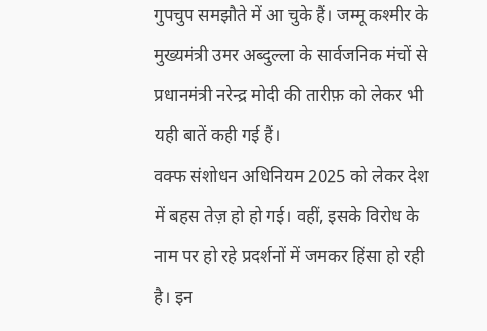गुपचुप समझौते में आ चुके हैं। जम्मू कश्मीर के मुख्यमंत्री उमर अब्दुल्ला के सार्वजनिक मंचों से प्रधानमंत्री नरेन्द्र मोदी की तारीफ़ को लेकर भी यही बातें कही गई हैं।
वक्फ संशोधन अधिनियम 2025 को लेकर देश में बहस तेज़ हो हो गई। वहीं, इसके विरोध के नाम पर हो रहे प्रदर्शनों में जमकर हिंसा हो रही है। इन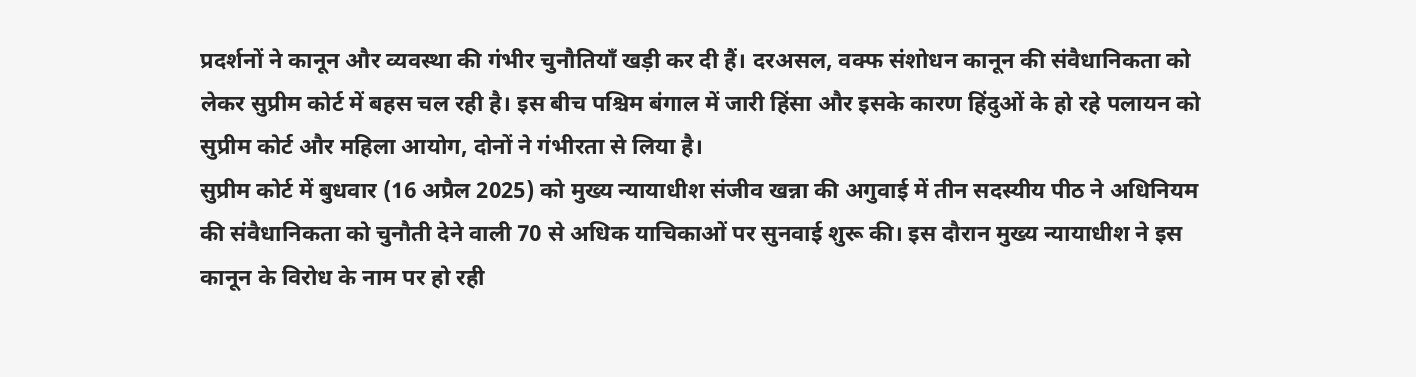प्रदर्शनों ने कानून और व्यवस्था की गंभीर चुनौतियाँ खड़ी कर दी हैं। दरअसल, वक्फ संशोधन कानून की संवैधानिकता को लेकर सुप्रीम कोर्ट में बहस चल रही है। इस बीच पश्चिम बंगाल में जारी हिंसा और इसके कारण हिंदुओं के हो रहे पलायन को सुप्रीम कोर्ट और महिला आयोग, दोनों ने गंभीरता से लिया है।
सुप्रीम कोर्ट में बुधवार (16 अप्रैल 2025) को मुख्य न्यायाधीश संजीव खन्ना की अगुवाई में तीन सदस्यीय पीठ ने अधिनियम की संवैधानिकता को चुनौती देने वाली 70 से अधिक याचिकाओं पर सुनवाई शुरू की। इस दौरान मुख्य न्यायाधीश ने इस कानून के विरोध के नाम पर हो रही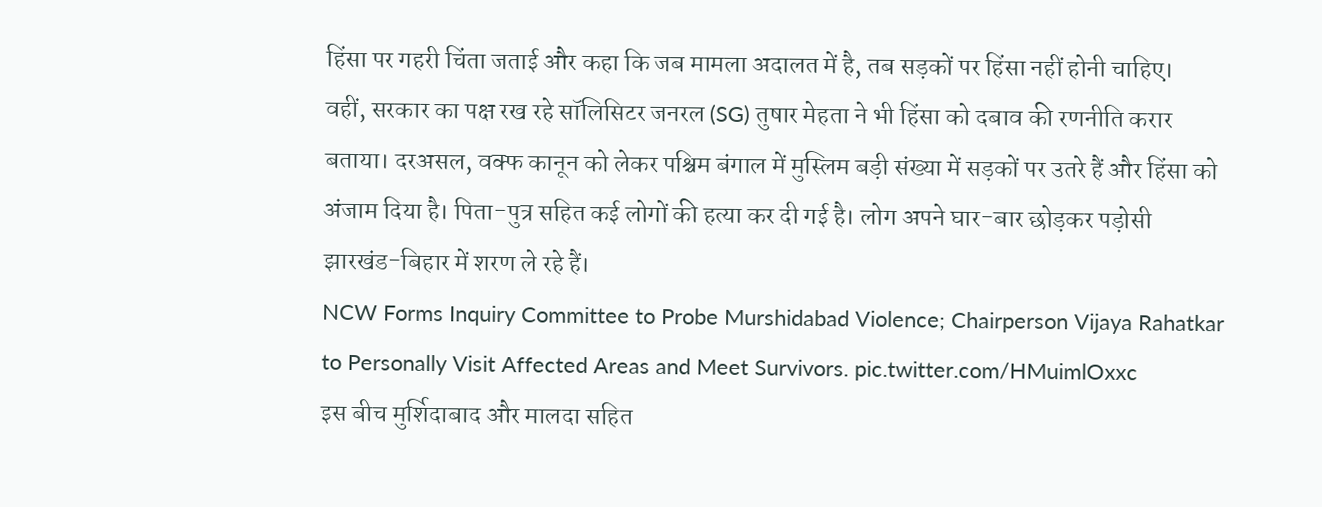हिंसा पर गहरी चिंता जताई और कहा कि जब मामला अदालत में है, तब सड़कों पर हिंसा नहीं होनी चाहिए।
वहीं, सरकार का पक्ष रख रहे सॉलिसिटर जनरल (SG) तुषार मेहता ने भी हिंसा को दबाव की रणनीति करार बताया। दरअसल, वक्फ कानून को लेकर पश्चिम बंगाल में मुस्लिम बड़ी संख्या में सड़कों पर उतरे हैं और हिंसा को अंजाम दिया है। पिता-पुत्र सहित कई लोगों की हत्या कर दी गई है। लोग अपने घार-बार छोड़कर पड़ोसी झारखंड-बिहार में शरण ले रहे हैं।
NCW Forms Inquiry Committee to Probe Murshidabad Violence; Chairperson Vijaya Rahatkar to Personally Visit Affected Areas and Meet Survivors. pic.twitter.com/HMuimlOxxc
इस बीच मुर्शिदाबाद और मालदा सहित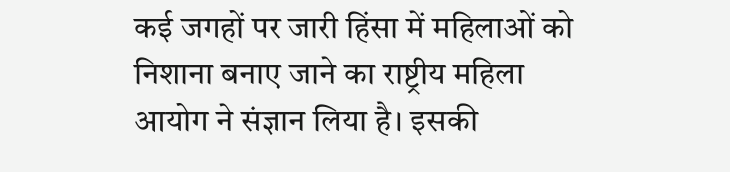कई जगहों पर जारी हिंसा में महिलाओं को निशाना बनाए जाने का राष्ट्रीय महिला आयोग ने संज्ञान लिया है। इसकी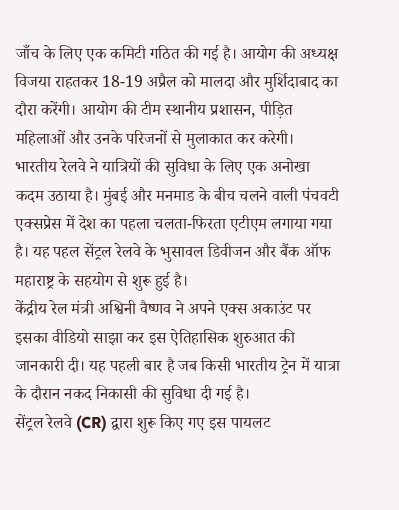जाँच के लिए एक कमिटी गठित की गई है। आयोग की अध्यक्ष विजया राहतकर 18-19 अप्रैल को मालदा और मुर्शिदाबाद का दौरा करेंगी। आयोग की टीम स्थानीय प्रशासन, पीड़ित महिलाओं और उनके परिजनों से मुलाकात कर करेगी।
भारतीय रेलवे ने यात्रियों की सुविधा के लिए एक अनोखा कदम उठाया है। मुंबई और मनमाड के बीच चलने वाली पंचवटी एक्सप्रेस में देश का पहला चलता-फिरता एटीएम लगाया गया है। यह पहल सेंट्रल रेलवे के भुसावल डिवीजन और बैंक ऑफ महाराष्ट्र के सहयोग से शुरू हुई है।
केंद्रीय रेल मंत्री अश्विनी वैष्णव ने अपने एक्स अकाउंट पर इसका वीडियो साझा कर इस ऐतिहासिक शुरुआत की जानकारी दी। यह पहली बार है जब किसी भारतीय ट्रेन में यात्रा के दौरान नकद निकासी की सुविधा दी गई है।
सेंट्रल रेलवे (CR) द्वारा शुरू किए गए इस पायलट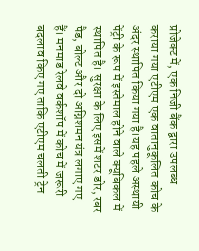प्रोजेक्ट में, एक निजी बैंक द्वारा उपलब्ध कराया गया एटीएम एक वातानुकूलित कोच के अंदर स्थापित किया गया है।यह पहले अस्थायी पेंट्री के रूप में इस्तेमाल होने वाले क्यूबिकल में स्थापित है। सुरक्षा के लिए इसमें शटर डोर, रबर पैड, बोल्ट और दो अग्निशमन यंत्र लगाए गए हैं। मनमाड रेलवे वर्कशॉप में कोच में जरूरी बदलाव किए गए ताकि एटीएम चलती ट्रेन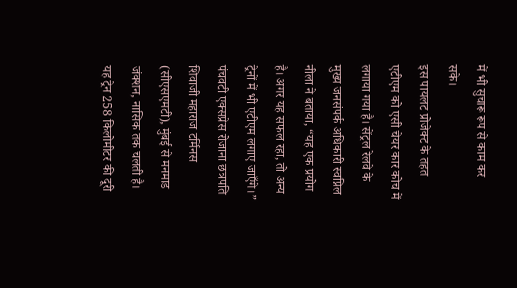में भी सुचारू रूप से काम कर सके।
इस पायलट प्रोजेक्ट के तहत एटीएम को एसी चेयर कार कोच में लगाया गया है। सेंट्रल रेलवे के मुख्य जनसंपर्क अधिकारी स्वप्निल नीला ने बताया, “यह एक प्रयोग है। अगर यह सफल रहा, तो अन्य ट्रेनों में भी एटीएम लगाए जाएँगे।”
पंचवटी एक्सप्रेस रोजाना छत्रपति शिवाजी महाराज टर्मिनस (सीएसएमटी), मुंबई से मनमाड जंक्शन, नासिक तक चलती है। यह ट्रेन 258 किलोमीटर की दूरी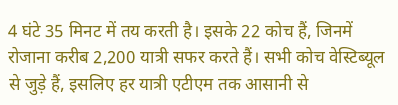4 घंटे 35 मिनट में तय करती है। इसके 22 कोच हैं, जिनमें रोजाना करीब 2,200 यात्री सफर करते हैं। सभी कोच वेस्टिब्यूल से जुड़े हैं, इसलिए हर यात्री एटीएम तक आसानी से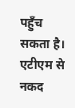पहुँच सकता है। एटीएम से नकद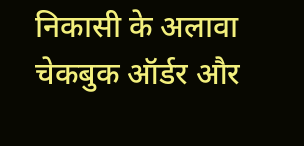निकासी के अलावा चेकबुक ऑर्डर और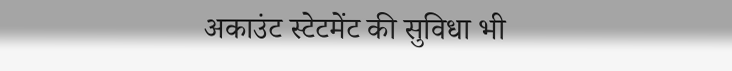अकाउंट स्टेटमेंट की सुविधा भी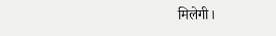मिलेगी।